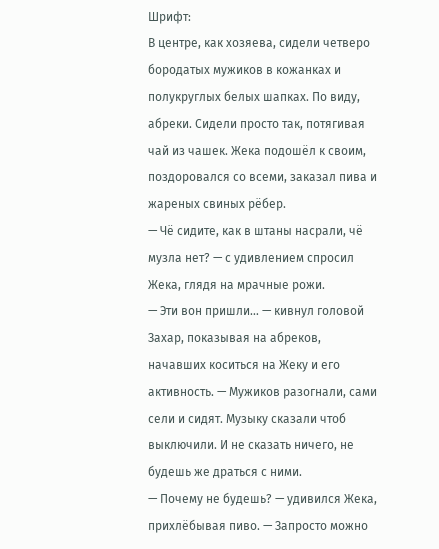Шрифт:
В центре, как хозяева, сидели четверо бородатых мужиков в кожанках и полукруглых белых шапках. По виду, абреки. Сидели просто так, потягивая чай из чашек. Жека подошёл к своим, поздоровался со всеми, заказал пива и жареных свиных рёбер.
— Чё сидите, как в штаны насрали, чё музла нет? — с удивлением спросил Жека, глядя на мрачные рожи.
— Эти вон пришли… — кивнул головой Захар, показывая на абреков, начавших коситься на Жеку и его активность. — Мужиков разогнали, сами сели и сидят. Музыку сказали чтоб выключили. И не сказать ничего, не будешь же драться с ними.
— Почему не будешь? — удивился Жека, прихлёбывая пиво. — Запросто можно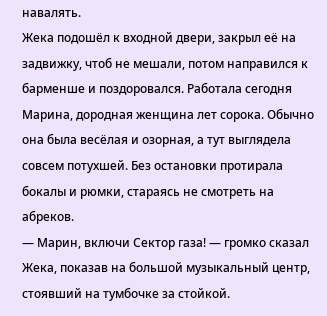навалять.
Жека подошёл к входной двери, закрыл её на задвижку, чтоб не мешали, потом направился к барменше и поздоровался. Работала сегодня Марина, дородная женщина лет сорока. Обычно она была весёлая и озорная, а тут выглядела совсем потухшей. Без остановки протирала бокалы и рюмки, стараясь не смотреть на абреков.
— Марин, включи Сектор газа! — громко сказал Жека, показав на большой музыкальный центр, стоявший на тумбочке за стойкой.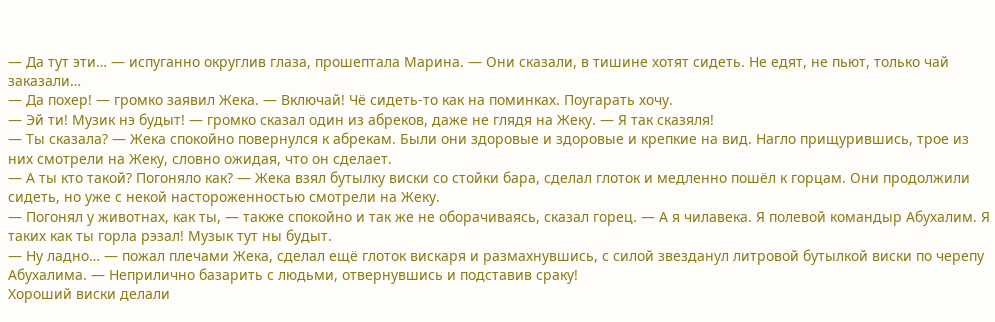— Да тут эти… — испуганно округлив глаза, прошептала Марина. — Они сказали, в тишине хотят сидеть. Не едят, не пьют, только чай заказали…
— Да похер! — громко заявил Жека. — Включай! Чё сидеть-то как на поминках. Поугарать хочу.
— Эй ти! Музик нэ будыт! — громко сказал один из абреков, даже не глядя на Жеку. — Я так сказяля!
— Ты сказала? — Жека спокойно повернулся к абрекам. Были они здоровые и здоровые и крепкие на вид. Нагло прищурившись, трое из них смотрели на Жеку, словно ожидая, что он сделает.
— А ты кто такой? Погоняло как? — Жека взял бутылку виски со стойки бара, сделал глоток и медленно пошёл к горцам. Они продолжили сидеть, но уже с некой настороженностью смотрели на Жеку.
— Погонял у животнах, как ты, — также спокойно и так же не оборачиваясь, сказал горец. — А я чилавека. Я полевой командыр Абухалим. Я таких как ты горла рэзал! Музык тут ны будыт.
— Ну ладно… — пожал плечами Жека, сделал ещё глоток вискаря и размахнувшись, с силой звезданул литровой бутылкой виски по черепу Абухалима. — Неприлично базарить с людьми, отвернувшись и подставив сраку!
Хороший виски делали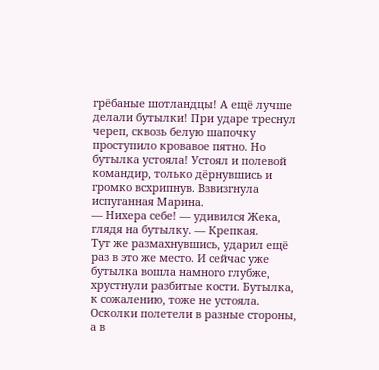грёбаные шотландцы! А ещё лучше делали бутылки! При ударе треснул череп, сквозь белую шапочку проступило кровавое пятно. Но бутылка устояла! Устоял и полевой командир, только дёрнувшись и громко всхрипнув. Взвизгнула испуганная Марина.
— Нихера себе! — удивился Жека, глядя на бутылку. — Крепкая.
Тут же размахнувшись, ударил ещё раз в это же место. И сейчас уже бутылка вошла намного глубже, хрустнули разбитые кости. Бутылка, к сожалению, тоже не устояла. Осколки полетели в разные стороны, а в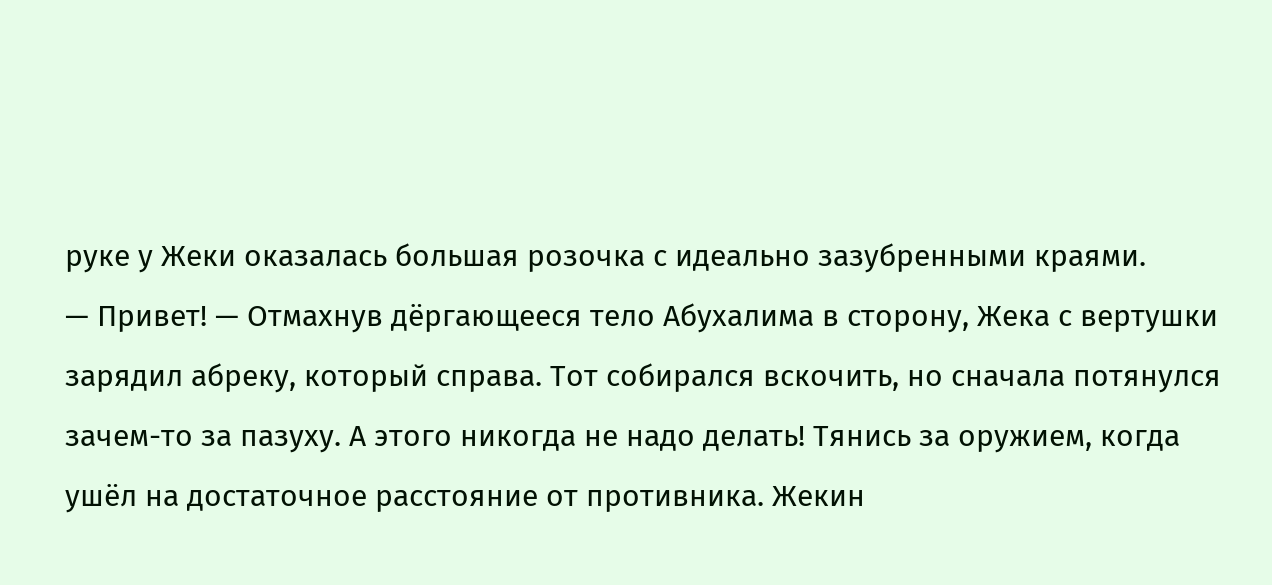руке у Жеки оказалась большая розочка с идеально зазубренными краями.
— Привет! — Отмахнув дёргающееся тело Абухалима в сторону, Жека с вертушки зарядил абреку, который справа. Тот собирался вскочить, но сначала потянулся зачем-то за пазуху. А этого никогда не надо делать! Тянись за оружием, когда ушёл на достаточное расстояние от противника. Жекин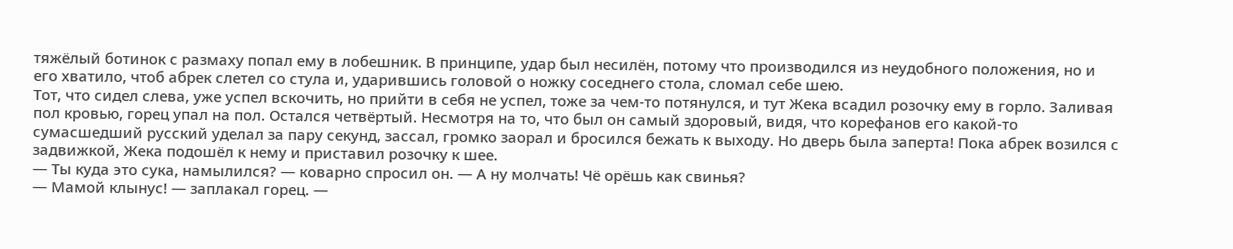тяжёлый ботинок с размаху попал ему в лобешник. В принципе, удар был несилён, потому что производился из неудобного положения, но и его хватило, чтоб абрек слетел со стула и, ударившись головой о ножку соседнего стола, сломал себе шею.
Тот, что сидел слева, уже успел вскочить, но прийти в себя не успел, тоже за чем-то потянулся, и тут Жека всадил розочку ему в горло. Заливая пол кровью, горец упал на пол. Остался четвёртый. Несмотря на то, что был он самый здоровый, видя, что корефанов его какой-то сумасшедший русский уделал за пару секунд, зассал, громко заорал и бросился бежать к выходу. Но дверь была заперта! Пока абрек возился с задвижкой, Жека подошёл к нему и приставил розочку к шее.
— Ты куда это сука, намылился? — коварно спросил он. — А ну молчать! Чё орёшь как свинья?
— Мамой клынус! — заплакал горец. —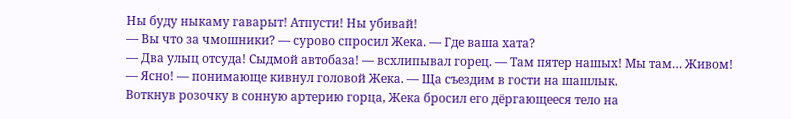Ны буду ныкаму гаварыт! Атпусти! Ны убивай!
— Вы что за чмошники? — сурово спросил Жека. — Где ваша хата?
— Два улыц отсуда! Сыдмой автобаза! — всхлипывал горец. — Там пятер нашых! Мы там… Живом!
— Ясно! — понимающе кивнул головой Жека. — Ща съездим в гости на шашлык.
Воткнув розочку в сонную артерию горца, Жека бросил его дёргающееся тело на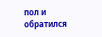пол и обратился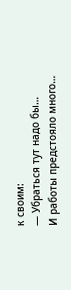к своим:
— Убраться тут надо бы…
И работы предстояло много…